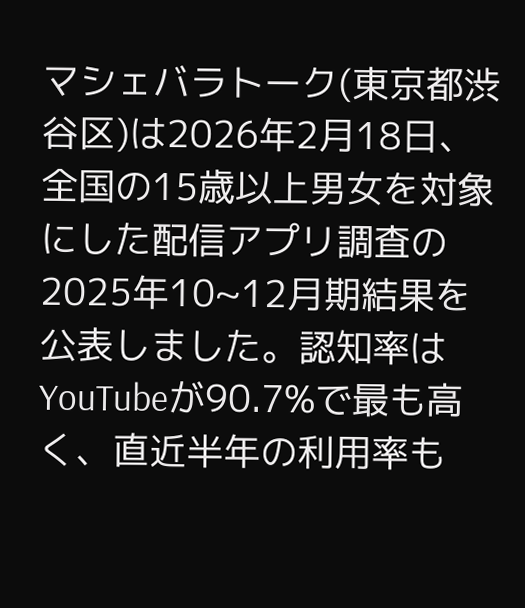マシェバラトーク(東京都渋谷区)は2026年2月18日、全国の15歳以上男女を対象にした配信アプリ調査の2025年10~12月期結果を公表しました。認知率はYouTubeが90.7%で最も高く、直近半年の利用率も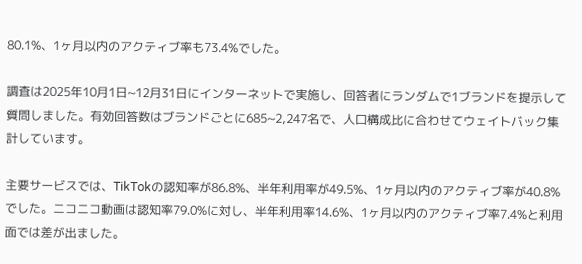80.1%、1ヶ月以内のアクティブ率も73.4%でした。

調査は2025年10月1日~12月31日にインターネットで実施し、回答者にランダムで1ブランドを提示して質問しました。有効回答数はブランドごとに685~2,247名で、人口構成比に合わせてウェイトバック集計しています。

主要サービスでは、TikTokの認知率が86.8%、半年利用率が49.5%、1ヶ月以内のアクティブ率が40.8%でした。ニコニコ動画は認知率79.0%に対し、半年利用率14.6%、1ヶ月以内のアクティブ率7.4%と利用面では差が出ました。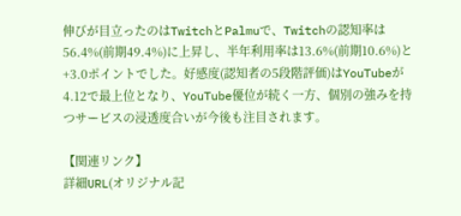伸びが目立ったのはTwitchとPalmuで、Twitchの認知率は56.4%(前期49.4%)に上昇し、半年利用率は13.6%(前期10.6%)と+3.0ポイントでした。好感度(認知者の5段階評価)はYouTubeが4.12で最上位となり、YouTube優位が続く一方、個別の強みを持つサービスの浸透度合いが今後も注目されます。

【関連リンク】
詳細URL(オリジナル記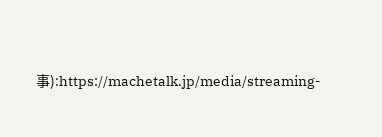事):https://machetalk.jp/media/streaming-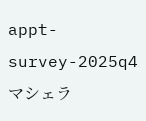appt-survey-2025q4
マシェラ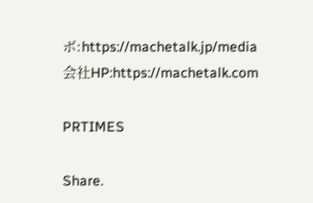ボ:https://machetalk.jp/media
会社HP:https://machetalk.com

PRTIMES

Share.